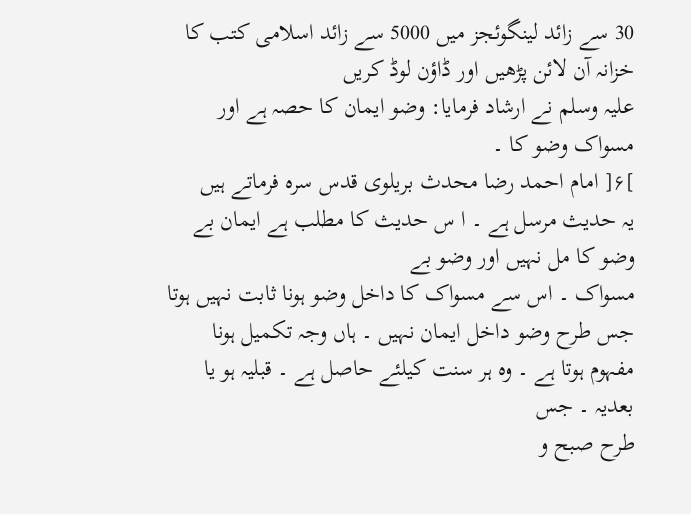30 سے زائد لینگوئجز میں 5000 سے زائد اسلامی کتب کا خزانہ آن لائن پڑھیں اور ڈاؤن لوڈ کریں
علیہ وسلم نے ارشاد فرمایا: وضو ایمان کا حصہ ہے اور مسواک وضو کا ۔
]۶[ امام احمد رضا محدث بریلوی قدس سرہ فرماتے ہیں
یہ حدیث مرسل ہے ۔ ا س حدیث کا مطلب ہے ایمان بے وضو کا مل نہیں اور وضو بے
مسواک ۔ اس سے مسواک کا داخل وضو ہونا ثابت نہیں ہوتا جس طرح وضو داخل ایمان نہیں ۔ ہاں وجہ تکمیل ہونا مفہوم ہوتا ہے ۔ وہ ہر سنت کیلئے حاصل ہے ۔ قبلیہ ہو یا بعدیہ ۔ جس
طرح صبح و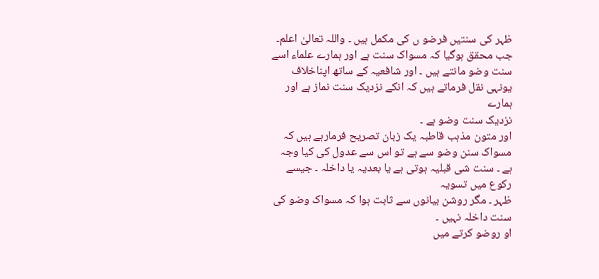ظہر کی سنتیں فرضو ں کی مکمل ہیں ۔ واللہ تعالیٰ اعلم۔
جب محقق ہوگیا کہ مسواک سنت ہے اور ہمارے علماء اسے سنت وضو مانتے ہیں ۔ اور شافعیہ کے ساتھ اپناخلاف یونہی نقل فرماتے ہیں کہ انکے نزدیک سنت نماز ہے اور ہمارے
نزدیک سنت وضو ہے ۔
اور متون مذہب قاطبہ یک زبان تصریح فرمارہے ہیں کہ مسواک سنن وضو سے ہے تو اس سے عدول کی کیا وجہ ہے ۔ سنت شی قبلیہ ہوتی ہے یا بعدیہ یا داخلہ ۔ جیسے رکوع میں تسویہ
ظہر ۔ مگر روشن بیانوں سے ثابت ہوا کہ مسواک وضو کی سنت داخلہ نہیں ۔
او روضو کرتے میں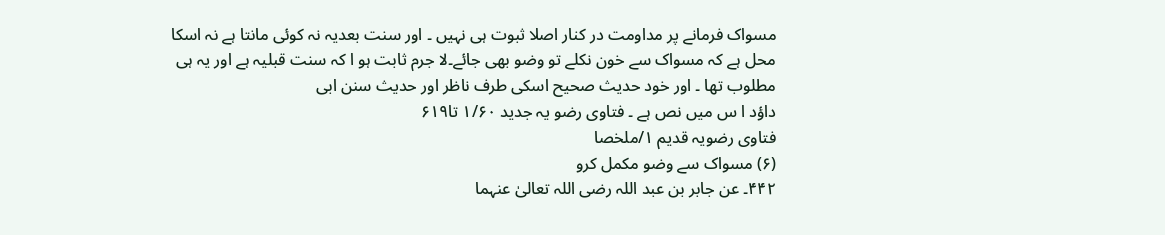مسواک فرمانے پر مداومت در کنار اصلا ثبوت ہی نہیں ۔ اور سنت بعدیہ نہ کوئی مانتا ہے نہ اسکا محل ہے کہ مسواک سے خون نکلے تو وضو بھی جائے۔لا جرم ثابت ہو ا کہ سنت قبلیہ ہے اور یہ ہی مطلوب تھا ۔ اور خود حدیث صحیح اسکی طرف ناظر اور حدیث سنن ابی
داؤد ا س میں نص ہے ۔ فتاوی رضو یہ جدید ۱/۶۰ تا۶۱۹
فتاوی رضویہ قدیم ۱/ملخصا
(۶) مسواک سے وضو مکمل کرو
۴۴۲۔ عن جابر بن عبد اللہ رضی اللہ تعالیٰ عنہما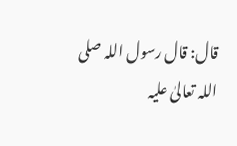قال: قال رسول اللہ صلی
اللہ تعالیٰ علیہ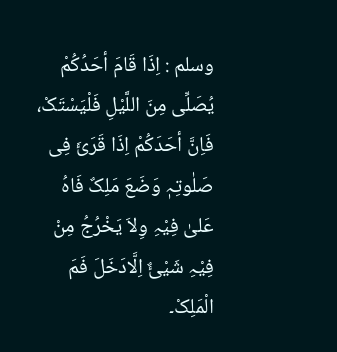وسلم : اِذَا قَامَ أحَدُکُمْ یُصَلِّی مِنَ اللَّیْلِ فَلْیَسْتَکْ، فَاِنَّ أحَدَکُمْ اِذَا قَرَئَ فِی صَلٰوتِہٖ وَضَعَ مَلِکٌ فَاہُ عَلیٰ فِیْہِ وِلاَ یَخْرُجُ مِنْ فِیْہِ شَیْئٌ اِلَّادَخَلَ فَمَ الْمَلِکْ۔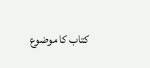کتاب کا موضوع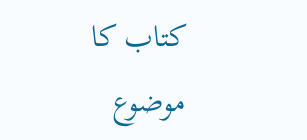کتاب کا موضوع